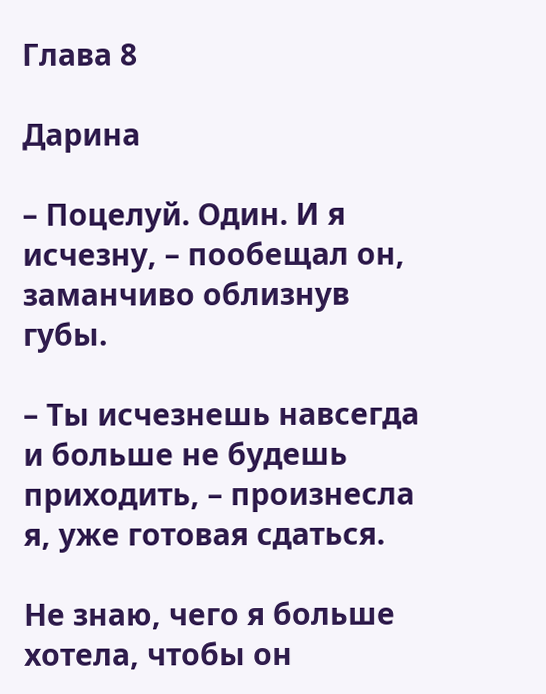Глава 8

Дарина

– Поцелуй. Один. И я исчезну, – пообещал он, заманчиво облизнув губы.

– Ты исчезнешь навсегда и больше не будешь приходить, – произнесла я, уже готовая сдаться.

Не знаю, чего я больше хотела, чтобы он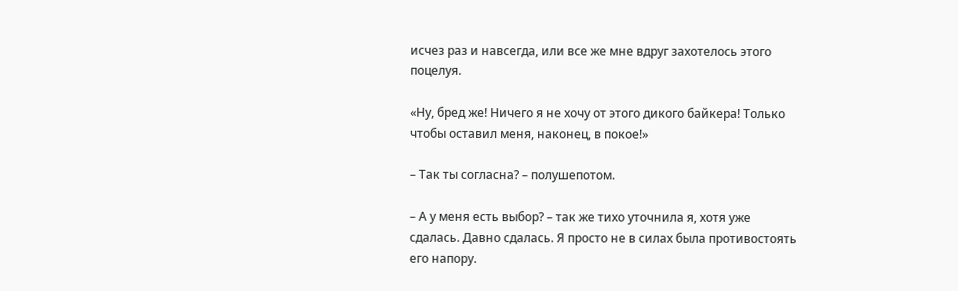исчез раз и навсегда, или все же мне вдруг захотелось этого поцелуя.

«Ну, бред же! Ничего я не хочу от этого дикого байкера! Только чтобы оставил меня, наконец, в покое!»

– Так ты согласна? – полушепотом.

– А у меня есть выбор? – так же тихо уточнила я, хотя уже сдалась. Давно сдалась. Я просто не в силах была противостоять его напору.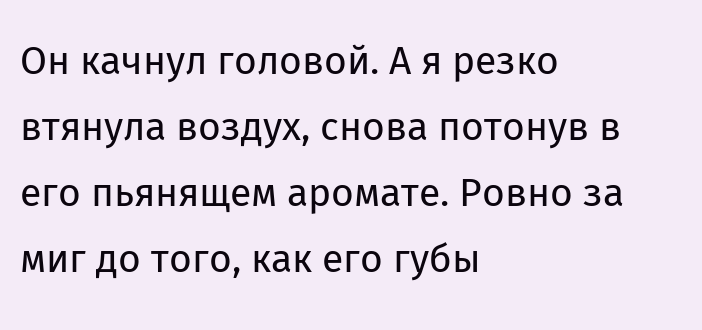Он качнул головой. А я резко втянула воздух, снова потонув в его пьянящем аромате. Ровно за миг до того, как его губы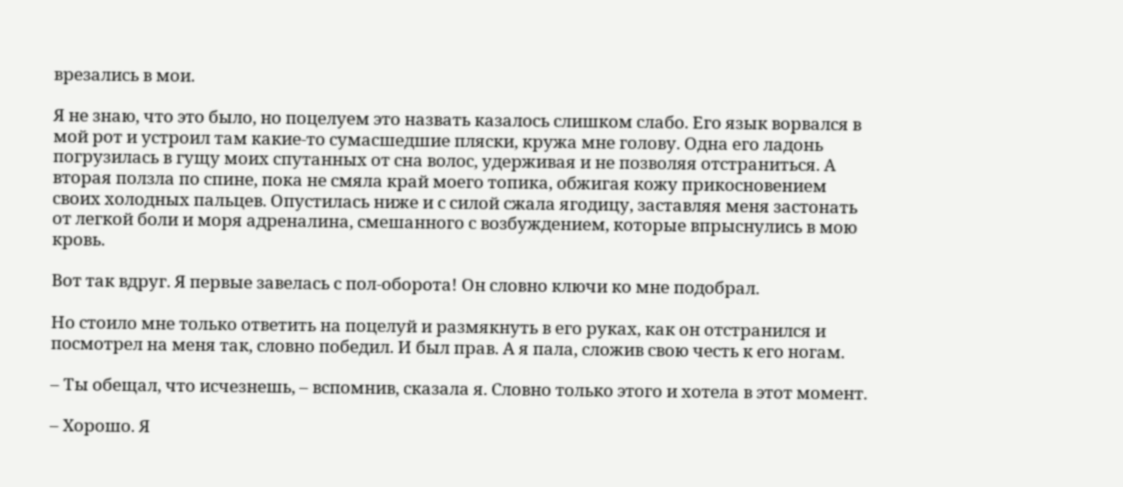врезались в мои.

Я не знаю, что это было, но поцелуем это назвать казалось слишком слабо. Его язык ворвался в мой рот и устроил там какие-то сумасшедшие пляски, кружа мне голову. Одна его ладонь погрузилась в гущу моих спутанных от сна волос, удерживая и не позволяя отстраниться. А вторая ползла по спине, пока не смяла край моего топика, обжигая кожу прикосновением своих холодных пальцев. Опустилась ниже и с силой сжала ягодицу, заставляя меня застонать от легкой боли и моря адреналина, смешанного с возбуждением, которые впрыснулись в мою кровь.

Вот так вдруг. Я первые завелась с пол-оборота! Он словно ключи ко мне подобрал.

Но стоило мне только ответить на поцелуй и размякнуть в его руках, как он отстранился и посмотрел на меня так, словно победил. И был прав. А я пала, сложив свою честь к его ногам.

– Ты обещал, что исчезнешь, – вспомнив, сказала я. Словно только этого и хотела в этот момент.

– Хорошо. Я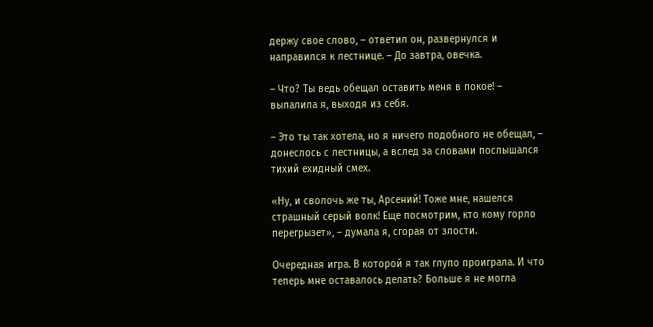держу свое слово, – ответил он, развернулся и направился к лестнице. – До завтра, овечка.

– Что? Ты ведь обещал оставить меня в покое! – выпалила я, выходя из себя.

– Это ты так хотела, но я ничего подобного не обещал, – донеслось с лестницы, а вслед за словами послышался тихий ехидный смех.

«Ну, и сволочь же ты, Арсений! Тоже мне, нашелся страшный серый волк! Еще посмотрим, кто кому горло перегрызет», – думала я, сгорая от злости.

Очередная игра. В которой я так глупо проиграла. И что теперь мне оставалось делать? Больше я не могла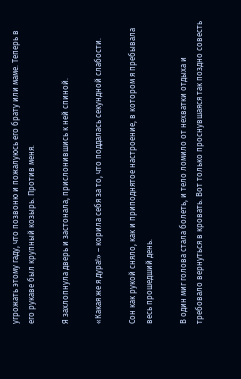угрожать этому гаду, что позвоню и пожалуюсь его брату или маме. Теперь в его рукаве был крупный козырь. Против меня.

Я захлопнула дверь и застонала, прислонившись к ней спиной.

«Какая же я дура!» – корила себя за то, что поддалась секундной слабости.

Сон как рукой сняло, как и приподнятое настроение, в котором я пребывала весь прошедший день.

В один миг голова стала болеть, и тело ломило от нехватки отдыха и требовало вернуться в кровать. Вот только проснувшаяся так поздно совесть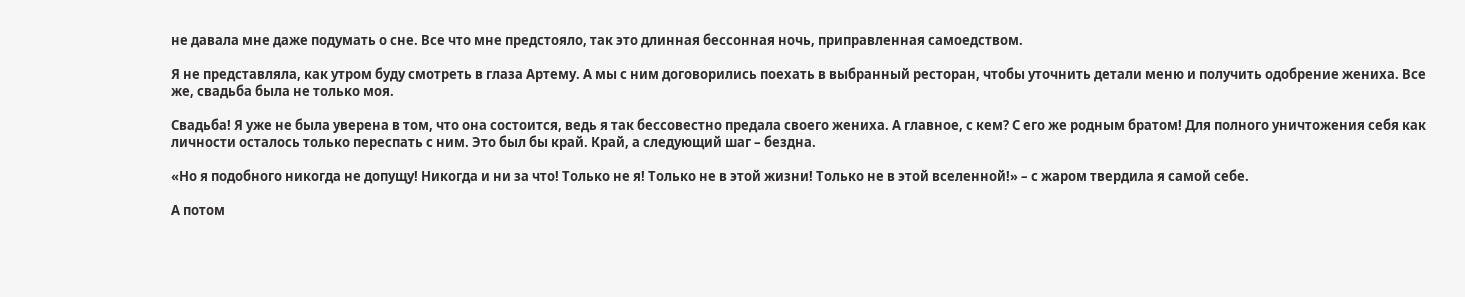не давала мне даже подумать о сне. Все что мне предстояло, так это длинная бессонная ночь, приправленная самоедством.

Я не представляла, как утром буду смотреть в глаза Артему. А мы с ним договорились поехать в выбранный ресторан, чтобы уточнить детали меню и получить одобрение жениха. Все же, свадьба была не только моя.

Свадьба! Я уже не была уверена в том, что она состоится, ведь я так бессовестно предала своего жениха. А главное, с кем? С его же родным братом! Для полного уничтожения себя как личности осталось только переспать с ним. Это был бы край. Край, а следующий шаг – бездна.

«Но я подобного никогда не допущу! Никогда и ни за что! Только не я! Только не в этой жизни! Только не в этой вселенной!» – с жаром твердила я самой себе.

А потом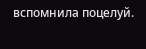вспомнила поцелуй.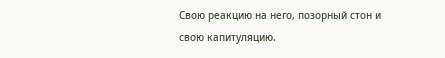Свою реакцию на него, позорный стон и свою капитуляцию.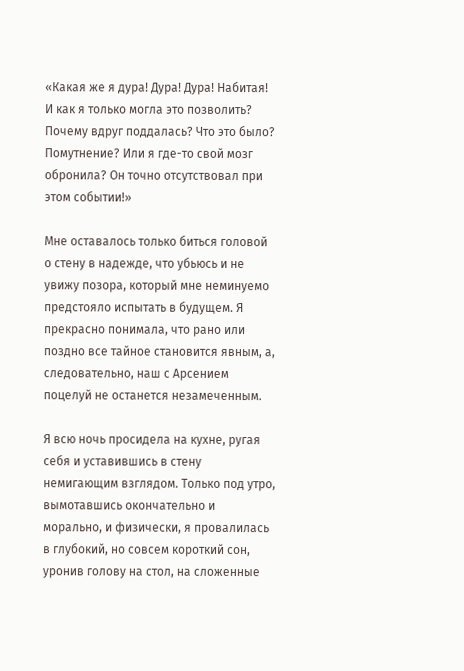«Какая же я дура! Дура! Дура! Набитая! И как я только могла это позволить? Почему вдруг поддалась? Что это было? Помутнение? Или я где-то свой мозг обронила? Он точно отсутствовал при этом событии!»

Мне оставалось только биться головой о стену в надежде, что убьюсь и не увижу позора, который мне неминуемо предстояло испытать в будущем. Я прекрасно понимала, что рано или поздно все тайное становится явным, а, следовательно, наш с Арсением поцелуй не останется незамеченным.

Я всю ночь просидела на кухне, ругая себя и уставившись в стену немигающим взглядом. Только под утро, вымотавшись окончательно и морально, и физически, я провалилась в глубокий, но совсем короткий сон, уронив голову на стол, на сложенные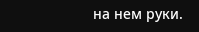на нем руки.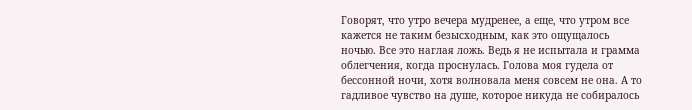Говорят, что утро вечера мудренее, а еще, что утром все кажется не таким безысходным, как это ощущалось ночью. Все это наглая ложь. Ведь я не испытала и грамма облегчения, когда проснулась. Голова моя гудела от бессонной ночи, хотя волновала меня совсем не она. А то гадливое чувство на душе, которое никуда не собиралось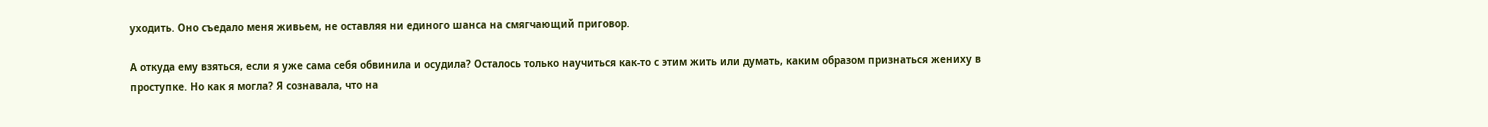уходить. Оно съедало меня живьем, не оставляя ни единого шанса на смягчающий приговор.

А откуда ему взяться, если я уже сама себя обвинила и осудила? Осталось только научиться как-то с этим жить или думать, каким образом признаться жениху в проступке. Но как я могла? Я сознавала, что на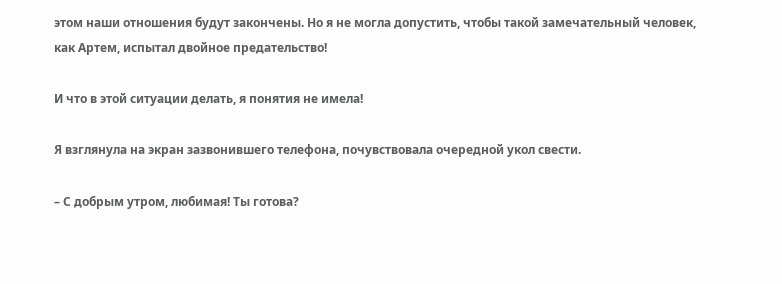этом наши отношения будут закончены. Но я не могла допустить, чтобы такой замечательный человек, как Артем, испытал двойное предательство!

И что в этой ситуации делать, я понятия не имела!

Я взглянула на экран зазвонившего телефона, почувствовала очередной укол свести.

– С добрым утром, любимая! Ты готова?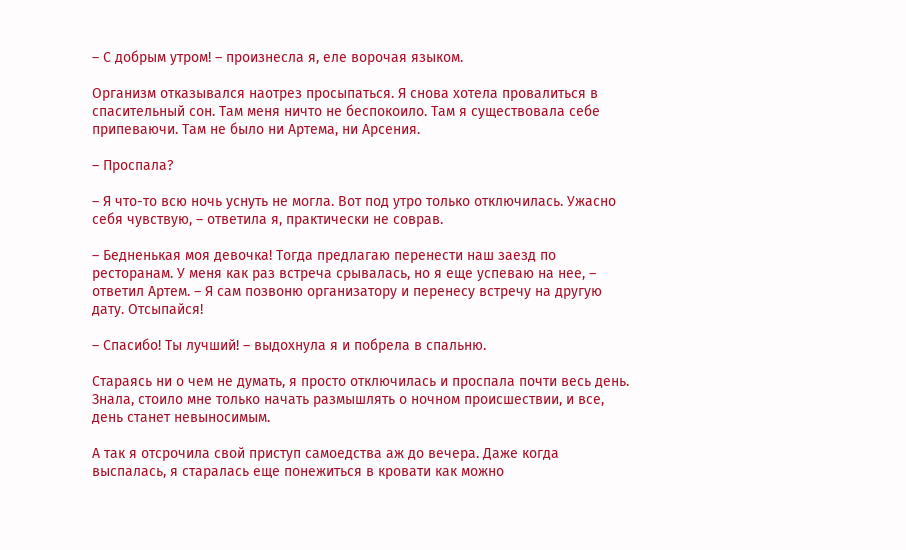– С добрым утром! – произнесла я, еле ворочая языком.

Организм отказывался наотрез просыпаться. Я снова хотела провалиться в спасительный сон. Там меня ничто не беспокоило. Там я существовала себе припеваючи. Там не было ни Артема, ни Арсения.

– Проспала?

– Я что-то всю ночь уснуть не могла. Вот под утро только отключилась. Ужасно себя чувствую, – ответила я, практически не соврав.

– Бедненькая моя девочка! Тогда предлагаю перенести наш заезд по ресторанам. У меня как раз встреча срывалась, но я еще успеваю на нее, – ответил Артем. – Я сам позвоню организатору и перенесу встречу на другую дату. Отсыпайся!

– Спасибо! Ты лучший! – выдохнула я и побрела в спальню.

Стараясь ни о чем не думать, я просто отключилась и проспала почти весь день. Знала, стоило мне только начать размышлять о ночном происшествии, и все, день станет невыносимым.

А так я отсрочила свой приступ самоедства аж до вечера. Даже когда выспалась, я старалась еще понежиться в кровати как можно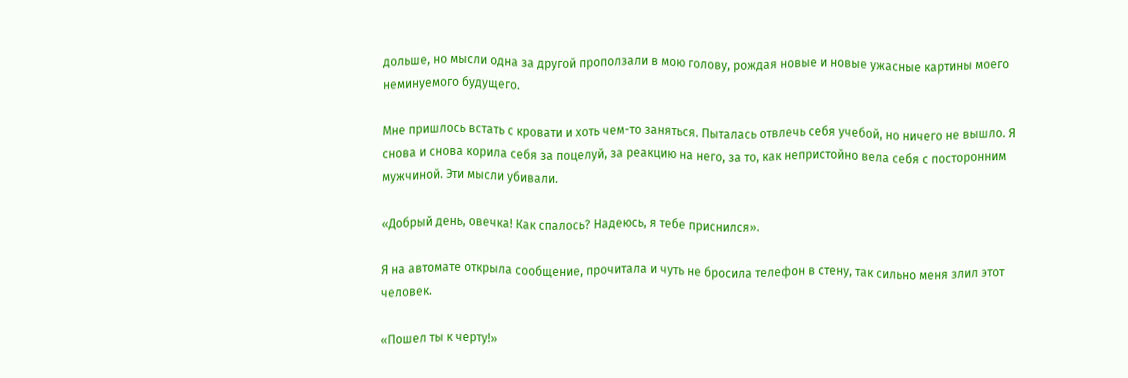дольше, но мысли одна за другой проползали в мою голову, рождая новые и новые ужасные картины моего неминуемого будущего.

Мне пришлось встать с кровати и хоть чем-то заняться. Пыталась отвлечь себя учебой, но ничего не вышло. Я снова и снова корила себя за поцелуй, за реакцию на него, за то, как непристойно вела себя с посторонним мужчиной. Эти мысли убивали.

«Добрый день, овечка! Как спалось? Надеюсь, я тебе приснился».

Я на автомате открыла сообщение, прочитала и чуть не бросила телефон в стену, так сильно меня злил этот человек.

«Пошел ты к черту!»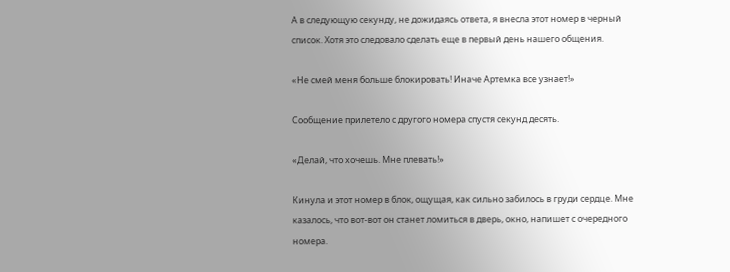А в следующую секунду, не дожидаясь ответа, я внесла этот номер в черный список. Хотя это следовало сделать еще в первый день нашего общения.

«Не смей меня больше блокировать! Иначе Артемка все узнает!»

Сообщение прилетело с другого номера спустя секунд десять.

«Делай, что хочешь. Мне плевать!»

Кинула и этот номер в блок, ощущая, как сильно забилось в груди сердце. Мне казалось, что вот-вот он станет ломиться в дверь, окно, напишет с очередного номера.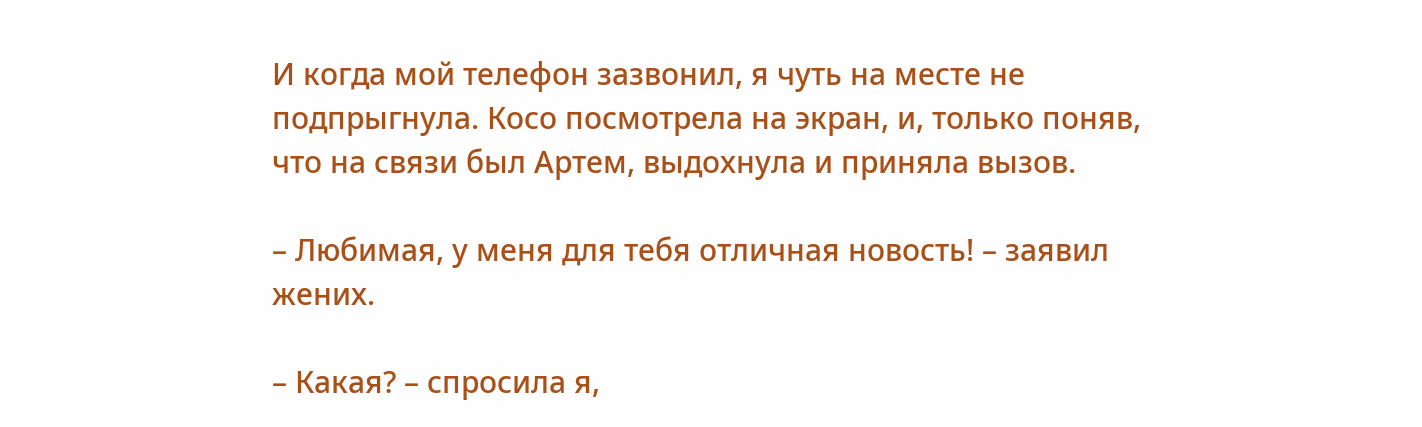И когда мой телефон зазвонил, я чуть на месте не подпрыгнула. Косо посмотрела на экран, и, только поняв, что на связи был Артем, выдохнула и приняла вызов.

– Любимая, у меня для тебя отличная новость! – заявил жених.

– Какая? – спросила я,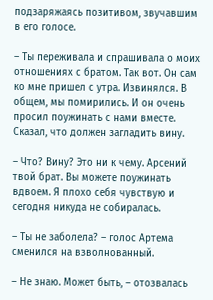подзаряжаясь позитивом, звучавшим в его голосе.

– Ты переживала и спрашивала о моих отношениях с братом. Так вот. Он сам ко мне пришел с утра. Извинялся. В общем, мы помирились. И он очень просил поужинать с нами вместе. Сказал, что должен загладить вину.

– Что? Вину? Это ни к чему. Арсений твой брат. Вы можете поужинать вдвоем. Я плохо себя чувствую и сегодня никуда не собиралась.

– Ты не заболела? – голос Артема сменился на взволнованный.

– Не знаю. Может быть, – отозвалась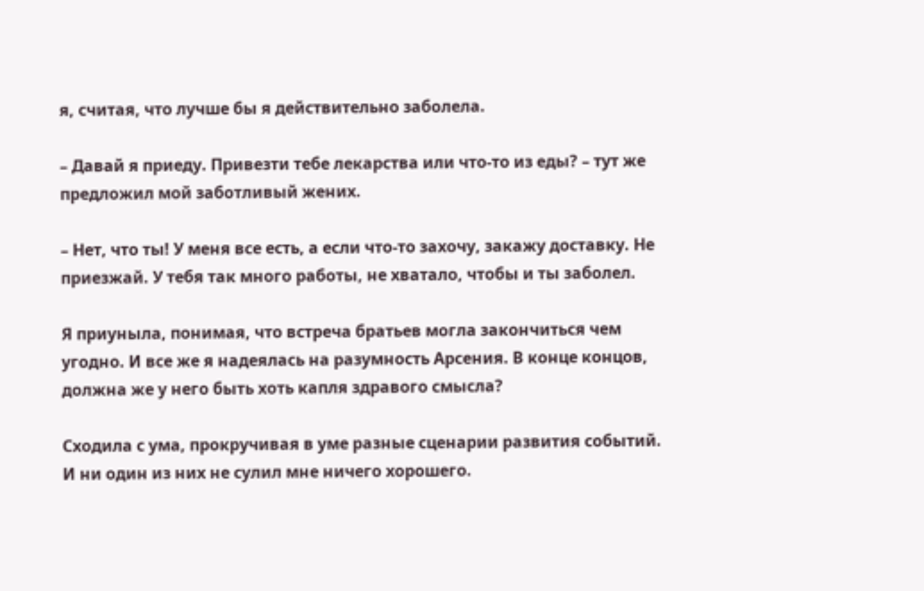я, считая, что лучше бы я действительно заболела.

– Давай я приеду. Привезти тебе лекарства или что-то из еды? – тут же предложил мой заботливый жених.

– Нет, что ты! У меня все есть, а если что-то захочу, закажу доставку. Не приезжай. У тебя так много работы, не хватало, чтобы и ты заболел.

Я приуныла, понимая, что встреча братьев могла закончиться чем угодно. И все же я надеялась на разумность Арсения. В конце концов, должна же у него быть хоть капля здравого смысла?

Сходила с ума, прокручивая в уме разные сценарии развития событий. И ни один из них не сулил мне ничего хорошего.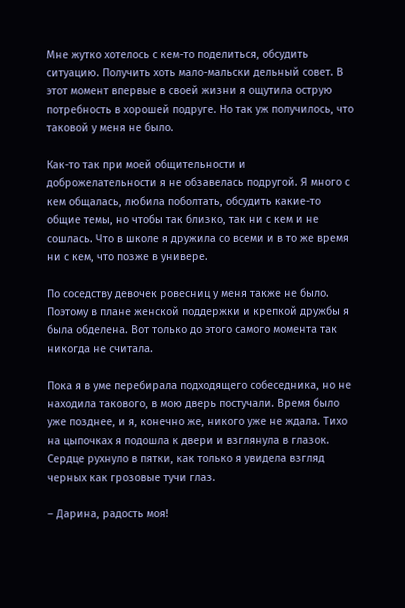Мне жутко хотелось с кем-то поделиться, обсудить ситуацию. Получить хоть мало-мальски дельный совет. В этот момент впервые в своей жизни я ощутила острую потребность в хорошей подруге. Но так уж получилось, что таковой у меня не было.

Как-то так при моей общительности и доброжелательности я не обзавелась подругой. Я много с кем общалась, любила поболтать, обсудить какие-то общие темы, но чтобы так близко, так ни с кем и не сошлась. Что в школе я дружила со всеми и в то же время ни с кем, что позже в универе.

По соседству девочек ровесниц у меня также не было. Поэтому в плане женской поддержки и крепкой дружбы я была обделена. Вот только до этого самого момента так никогда не считала.

Пока я в уме перебирала подходящего собеседника, но не находила такового, в мою дверь постучали. Время было уже позднее, и я, конечно же, никого уже не ждала. Тихо на цыпочках я подошла к двери и взглянула в глазок. Сердце рухнуло в пятки, как только я увидела взгляд черных как грозовые тучи глаз.

– Дарина, радость моя!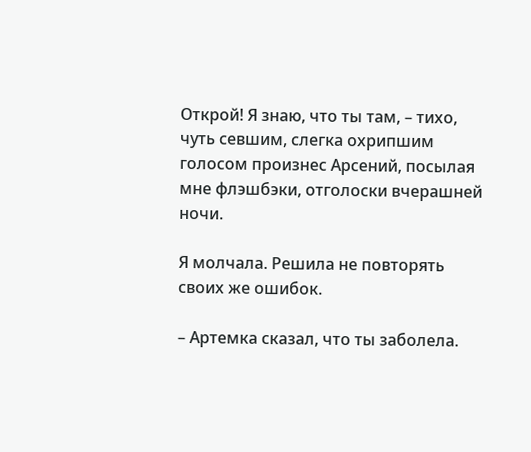Открой! Я знаю, что ты там, – тихо, чуть севшим, слегка охрипшим голосом произнес Арсений, посылая мне флэшбэки, отголоски вчерашней ночи.

Я молчала. Решила не повторять своих же ошибок.

– Артемка сказал, что ты заболела.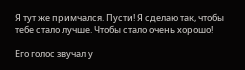Я тут же примчался. Пусти! Я сделаю так, чтобы тебе стало лучше. Чтобы стало очень хорошо!

Его голос звучал у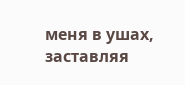меня в ушах, заставляя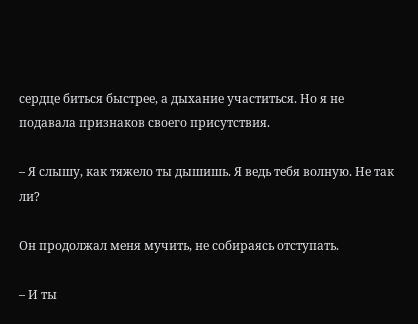сердце биться быстрее, а дыхание участиться. Но я не подавала признаков своего присутствия.

– Я слышу, как тяжело ты дышишь. Я ведь тебя волную. Не так ли?

Он продолжал меня мучить, не собираясь отступать.

– И ты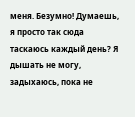меня. Безумно! Думаешь, я просто так сюда таскаюсь каждый день? Я дышать не могу, задыхаюсь, пока не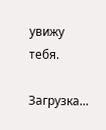увижу тебя.

Загрузка...